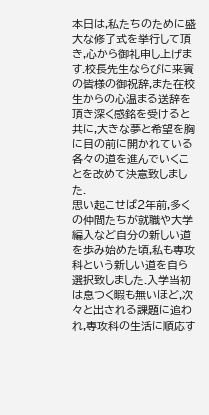本日は,私たちのために盛大な修了式を挙行して頂き,心から御礼申し上げます.校長先生ならびに来賓の皆様の御祝辞,また在校生からの心温まる送辞を頂き深く感銘を受けると共に,大きな夢と希望を胸に目の前に開かれている各々の道を進んでいくことを改めて決意致しました.
思い起こせば2年前,多くの仲間たちが就職や大学編入など自分の新しい道を歩み始めた頃,私も専攻科という新しい道を自ら選択致しました.入学当初は息つく暇も無いほど,次々と出される課題に追われ,専攻科の生活に順応す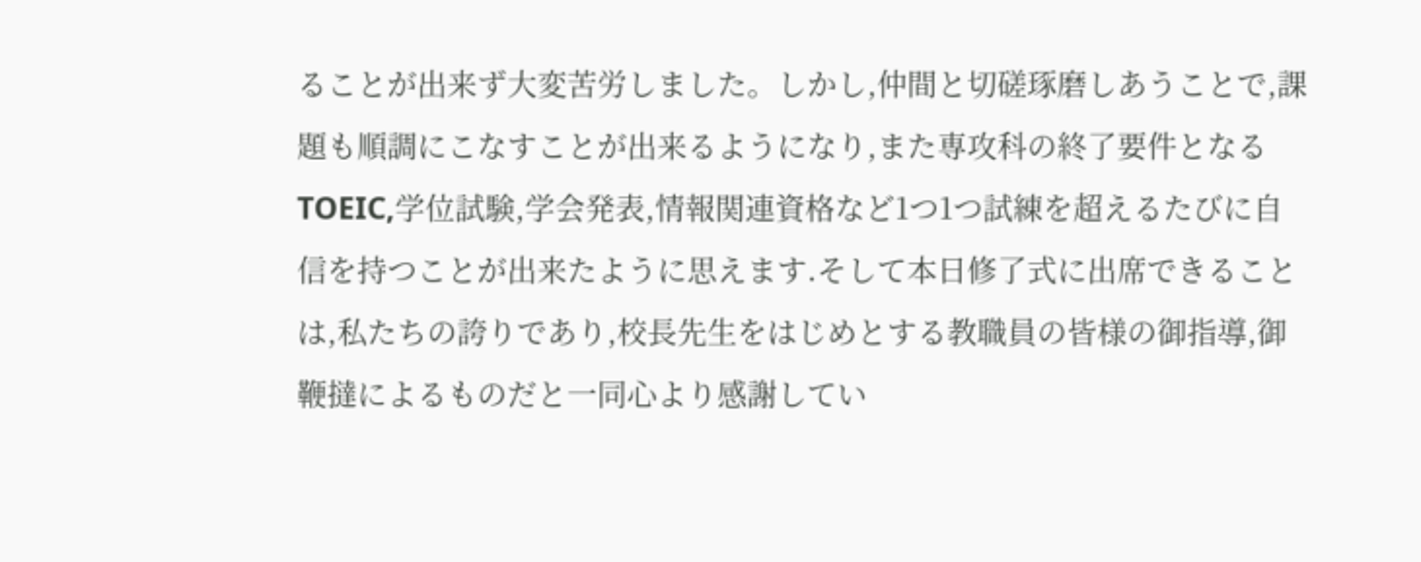ることが出来ず大変苦労しました。しかし,仲間と切磋琢磨しあうことで,課題も順調にこなすことが出来るようになり,また専攻科の終了要件となるTOEIC,学位試験,学会発表,情報関連資格など1つ1つ試練を超えるたびに自信を持つことが出来たように思えます.そして本日修了式に出席できることは,私たちの誇りであり,校長先生をはじめとする教職員の皆様の御指導,御鞭撻によるものだと一同心より感謝してい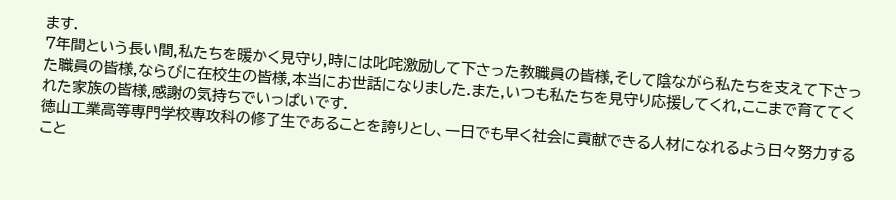ます.
7年間という長い間,私たちを暖かく見守り,時には叱咤激励して下さった教職員の皆様,そして陰ながら私たちを支えて下さった職員の皆様,ならびに在校生の皆様,本当にお世話になりました.また,いつも私たちを見守り応援してくれ,ここまで育ててくれた家族の皆様,感謝の気持ちでいっぱいです.
徳山工業高等専門学校専攻科の修了生であることを誇りとし、一日でも早く社会に貢献できる人材になれるよう日々努力すること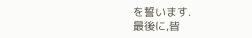を誓います.
最後に,皆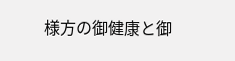様方の御健康と御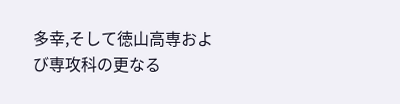多幸,そして徳山高専および専攻科の更なる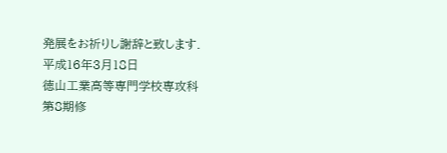発展をお祈りし謝辞と致します.
平成16年3月18日
徳山工業高等専門学校専攻科
第8期修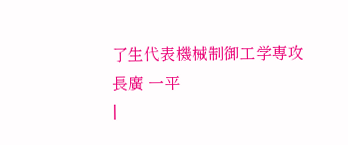了生代表機械制御工学専攻
長廣 一平
|